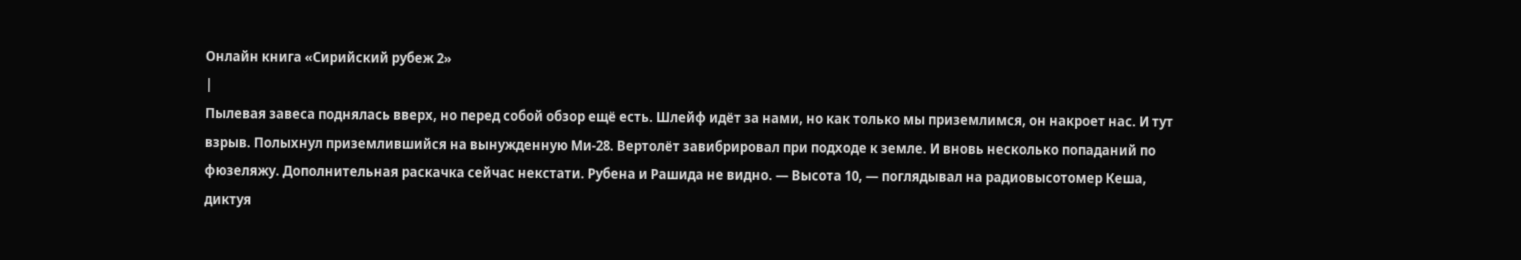Онлайн книга «Сирийский рубеж 2»
|
Пылевая завеса поднялась вверх, но перед собой обзор ещё есть. Шлейф идёт за нами, но как только мы приземлимся, он накроет нас. И тут взрыв. Полыхнул приземлившийся на вынужденную Ми-28. Вертолёт завибрировал при подходе к земле. И вновь несколько попаданий по фюзеляжу. Дополнительная раскачка сейчас некстати. Рубена и Рашида не видно. — Высота 10, — поглядывал на радиовысотомер Кеша, диктуя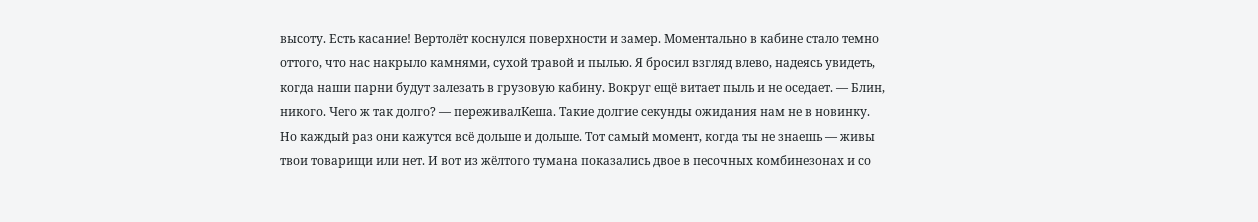высоту. Есть касание! Вертолёт коснулся поверхности и замер. Моментально в кабине стало темно оттого, что нас накрыло камнями, сухой травой и пылью. Я бросил взгляд влево, надеясь увидеть, когда наши парни будут залезать в грузовую кабину. Вокруг ещё витает пыль и не оседает. — Блин, никого. Чего ж так долго? — переживалКеша. Такие долгие секунды ожидания нам не в новинку. Но каждый раз они кажутся всё дольше и дольше. Тот самый момент, когда ты не знаешь — живы твои товарищи или нет. И вот из жёлтого тумана показались двое в песочных комбинезонах и со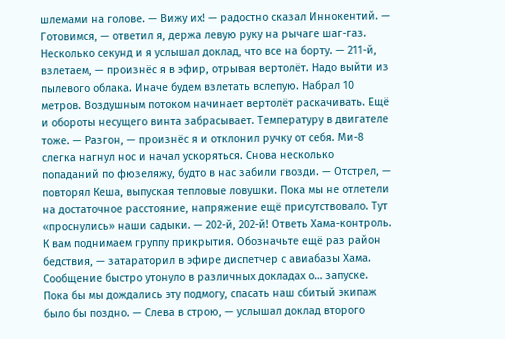шлемами на голове. — Вижу их! — радостно сказал Иннокентий. — Готовимся, — ответил я, держа левую руку на рычаге шаг-газ. Несколько секунд и я услышал доклад, что все на борту. — 211-й, взлетаем, — произнёс я в эфир, отрывая вертолёт. Надо выйти из пылевого облака. Иначе будем взлетать вслепую. Набрал 10 метров. Воздушным потоком начинает вертолёт раскачивать. Ещё и обороты несущего винта забрасывает. Температуру в двигателе тоже. — Разгон, — произнёс я и отклонил ручку от себя. Ми-8 слегка нагнул нос и начал ускоряться. Снова несколько попаданий по фюзеляжу, будто в нас забили гвозди. — Отстрел, — повторял Кеша, выпуская тепловые ловушки. Пока мы не отлетели на достаточное расстояние, напряжение ещё присутствовало. Тут «проснулись» наши садыки. — 202-й, 202-й! Ответь Хама-контроль. К вам поднимаем группу прикрытия. Обозначьте ещё раз район бедствия, — затараторил в эфире диспетчер с авиабазы Хама. Сообщение быстро утонуло в различных докладах о… запуске. Пока бы мы дождались эту подмогу, спасать наш сбитый экипаж было бы поздно. — Слева в строю, — услышал доклад второго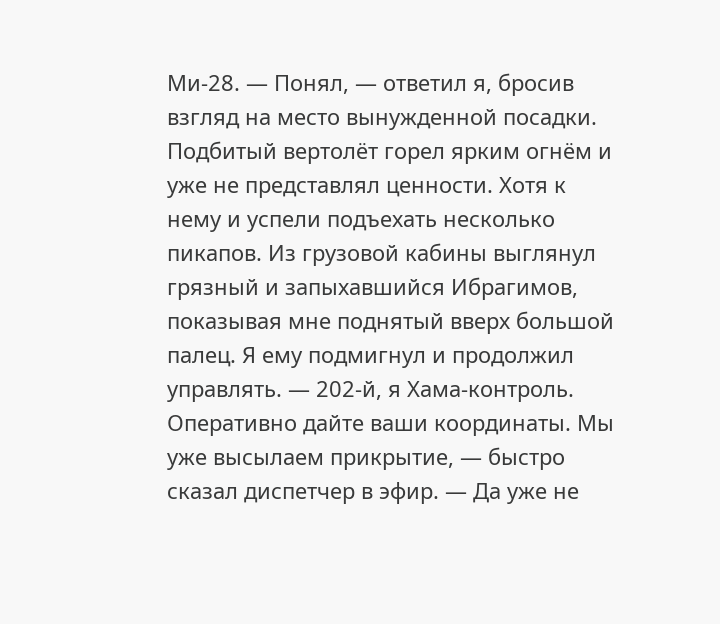Ми-28. — Понял, — ответил я, бросив взгляд на место вынужденной посадки. Подбитый вертолёт горел ярким огнём и уже не представлял ценности. Хотя к нему и успели подъехать несколько пикапов. Из грузовой кабины выглянул грязный и запыхавшийся Ибрагимов, показывая мне поднятый вверх большой палец. Я ему подмигнул и продолжил управлять. — 202-й, я Хама-контроль. Оперативно дайте ваши координаты. Мы уже высылаем прикрытие, — быстро сказал диспетчер в эфир. — Да уже не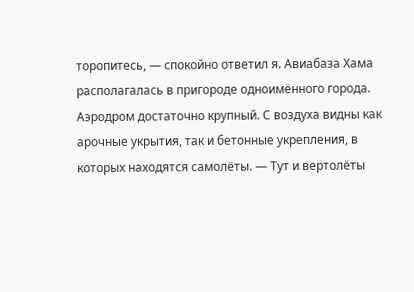торопитесь, — спокойно ответил я. Авиабаза Хама располагалась в пригороде одноимённого города. Аэродром достаточно крупный. С воздуха видны как арочные укрытия, так и бетонные укрепления, в которых находятся самолёты. — Тут и вертолёты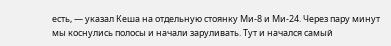есть, — указал Кеша на отдельную стоянку Ми-8 и Ми-24. Через пару минут мы коснулись полосы и начали заруливать. Тут и начался самый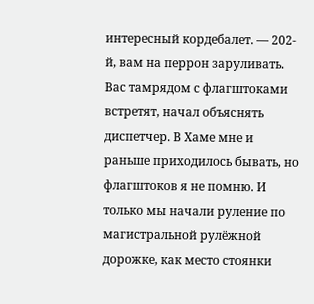интересный кордебалет. — 202-й, вам на перрон заруливать. Вас тамрядом с флагштоками встретят, начал объяснять диспетчер. В Хаме мне и раньше приходилось бывать, но флагштоков я не помню. И только мы начали руление по магистральной рулёжной дорожке, как место стоянки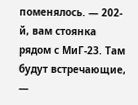поменялось. — 202-й, вам стоянка рядом с МиГ-23. Там будут встречающие, —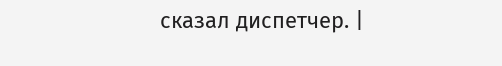сказал диспетчер. |